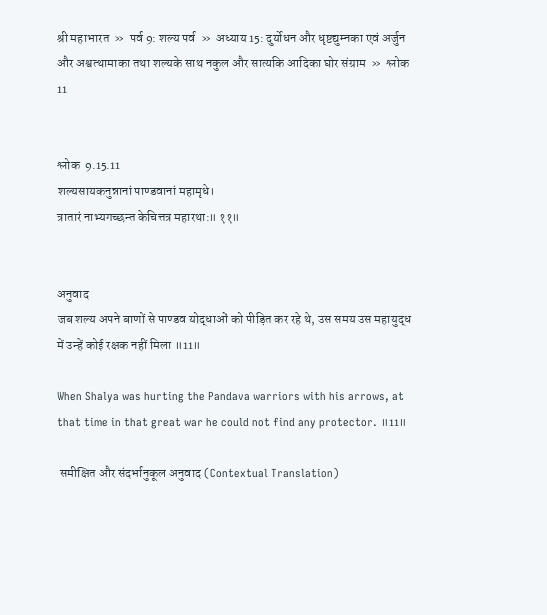श्री महाभारत  »  पर्व 9: शल्य पर्व  »  अध्याय 15: दुर्योधन और धृष्टद्युम्नका एवं अर्जुन और अश्वत्थामाका तथा शल्यके साथ नकुल और सात्यकि आदिका घोर संग्राम  »  श्लोक 11


श्लोक  9.15.11
शल्यसायकनुन्नानां पाण्डवानां महामृधे।
त्रातारं नाभ्यगच्छन्त केचित्तत्र महारथा:॥ ११॥


अनुवाद
जब शल्य अपने बाणों से पाण्डव योद्धाओं को पीड़ित कर रहे थे, उस समय उस महायुद्ध में उन्हें कोई रक्षक नहीं मिला ॥11॥

When Shalya was hurting the Pandava warriors with his arrows, at that time in that great war he could not find any protector. ॥11॥

 समीक्षित और संदर्भानुकूल अनुवाद (Contextual Translation)